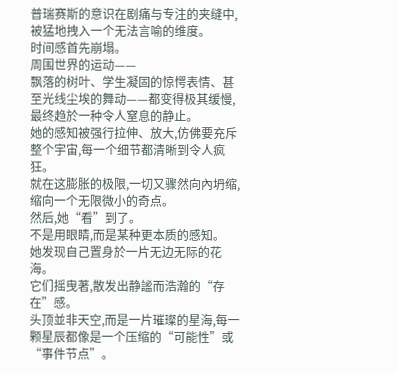普瑞赛斯的意识在剧痛与专注的夹缝中,被猛地拽入一个无法言喻的维度。
时间感首先崩塌。
周围世界的运动——
飘落的树叶、学生凝固的惊愕表情、甚至光线尘埃的舞动——都变得极其缓慢,最终趋於一种令人窒息的静止。
她的感知被强行拉伸、放大,仿佛要充斥整个宇宙,每一个细节都清晰到令人疯狂。
就在这膨胀的极限,一切又骤然向內坍缩,缩向一个无限微小的奇点。
然后,她“看”到了。
不是用眼睛,而是某种更本质的感知。
她发现自己置身於一片无边无际的花海。
它们摇曳著,散发出静謐而浩瀚的“存在”感。
头顶並非天空,而是一片璀璨的星海,每一颗星辰都像是一个压缩的“可能性”或“事件节点”。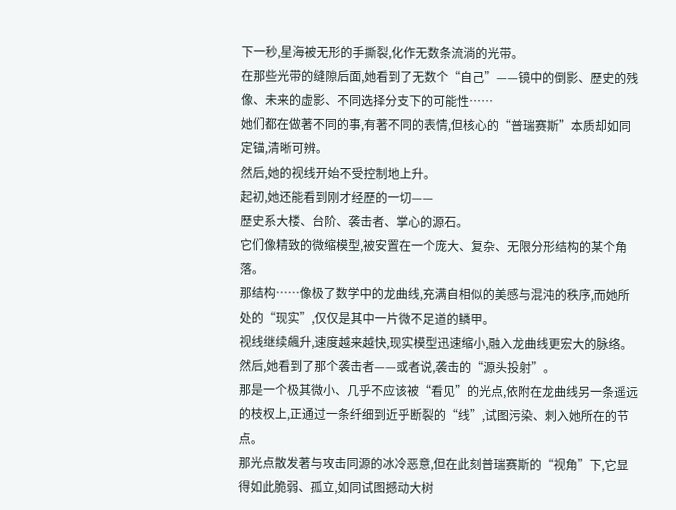下一秒,星海被无形的手撕裂,化作无数条流淌的光带。
在那些光带的缝隙后面,她看到了无数个“自己”——镜中的倒影、歷史的残像、未来的虚影、不同选择分支下的可能性……
她们都在做著不同的事,有著不同的表情,但核心的“普瑞赛斯”本质却如同定锚,清晰可辨。
然后,她的视线开始不受控制地上升。
起初,她还能看到刚才经歷的一切——
歷史系大楼、台阶、袭击者、掌心的源石。
它们像精致的微缩模型,被安置在一个庞大、复杂、无限分形结构的某个角落。
那结构……像极了数学中的龙曲线,充满自相似的美感与混沌的秩序,而她所处的“现实”,仅仅是其中一片微不足道的鳞甲。
视线继续飆升,速度越来越快,现实模型迅速缩小,融入龙曲线更宏大的脉络。
然后,她看到了那个袭击者——或者说,袭击的“源头投射”。
那是一个极其微小、几乎不应该被“看见”的光点,依附在龙曲线另一条遥远的枝杈上,正通过一条纤细到近乎断裂的“线”,试图污染、刺入她所在的节点。
那光点散发著与攻击同源的冰冷恶意,但在此刻普瑞赛斯的“视角”下,它显得如此脆弱、孤立,如同试图撼动大树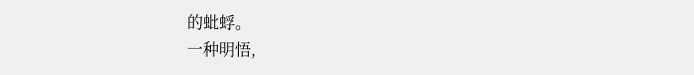的蚍蜉。
一种明悟,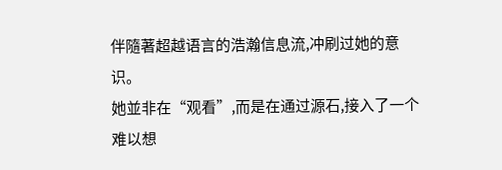伴隨著超越语言的浩瀚信息流,冲刷过她的意识。
她並非在“观看”,而是在通过源石,接入了一个难以想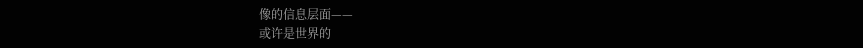像的信息层面——
或许是世界的